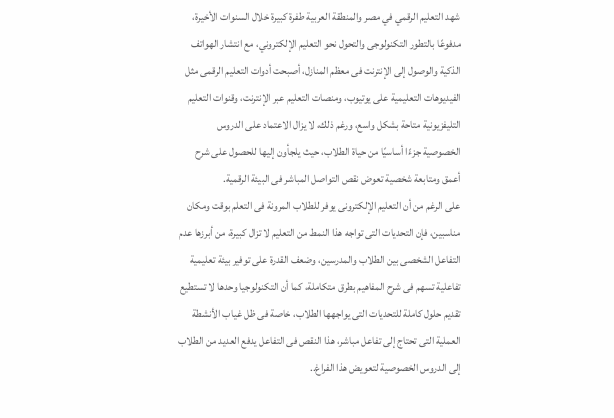شهد التعليم الرقمي في مصر والمنطقة العربية طفرة كبيرة خلال السنوات الأخيرة، مدفوعًا بالتطور التكنولوجى والتحول نحو التعليم الإلكتروني، مع انتشار الهواتف الذكية والوصول إلى الإنترنت فى معظم المنازل، أصبحت أدوات التعليم الرقمى مثل الفيديوهات التعليمية على يوتيوب، ومنصات التعليم عبر الإنترنت، وقنوات التعليم التليفزيونية متاحة بشكل واسع، ورغم ذلك، لا يزال الاعتماد على الدروس الخصوصية جزءًا أساسيًا من حياة الطلاب، حيث يلجأون إليها للحصول على شرح أعمق ومتابعة شخصية تعوض نقص التواصل المباشر فى البيئة الرقمية.
على الرغم من أن التعليم الإلكترونى يوفر للطلاب المرونة فى التعلم بوقت ومكان مناسبين، فإن التحديات التى تواجه هذا النمط من التعليم لا تزال كبيرة، من أبرزها عدم التفاعل الشخصى بين الطلاب والمدرسين، وضعف القدرة على توفير بيئة تعليمية تفاعلية تسهم فى شرح المفاهيم بطرق متكاملة، كما أن التكنولوجيا وحدها لا تستطيع تقديم حلول كاملة للتحديات التى يواجهها الطلاب، خاصة فى ظل غياب الأنشطة العملية التى تحتاج إلى تفاعل مباشر، هذا النقص فى التفاعل يدفع العديد من الطلاب إلى الدروس الخصوصية لتعويض هذا الفراغ..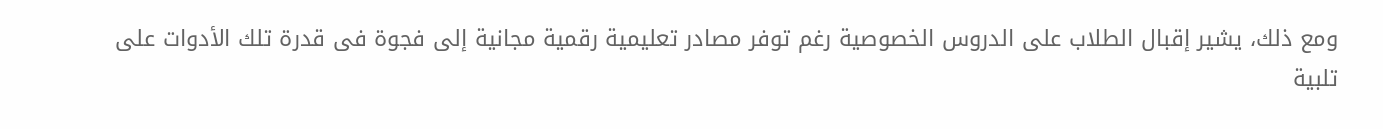ومع ذلك، يشير إقبال الطلاب على الدروس الخصوصية رغم توفر مصادر تعليمية رقمية مجانية إلى فجوة فى قدرة تلك الأدوات على تلبية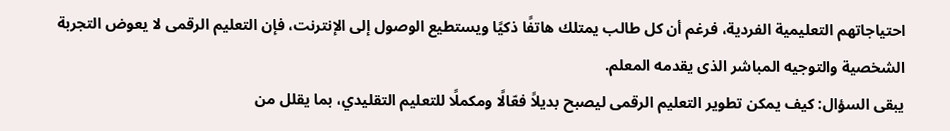احتياجاتهم التعليمية الفردية، فرغم أن كل طالب يمتلك هاتفًا ذكيًا ويستطيع الوصول إلى الإنترنت، فإن التعليم الرقمى لا يعوض التجربة الشخصية والتوجيه المباشر الذى يقدمه المعلم.
يبقى السؤال: كيف يمكن تطوير التعليم الرقمى ليصبح بديلاً فعّالًا ومكملًا للتعليم التقليدي، بما يقلل من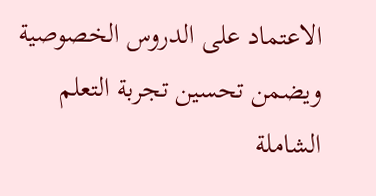الاعتماد على الدروس الخصوصية ويضمن تحسين تجربة التعلم الشاملة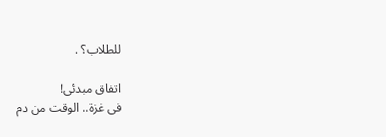للطلاب؟ .

اتفاق مبدئى!
فى غزة.. الوقت من دم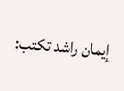إيمان راشد تكتب: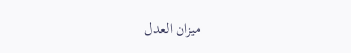ميزان العدل